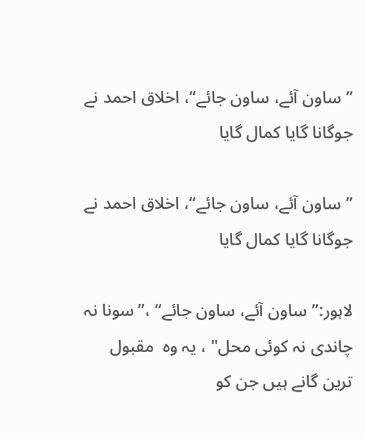”ساون آئے، ساون جائے“، اخلاق احمد نے جوگانا گایا کمال گایا

”ساون آئے، ساون جائے“، اخلاق احمد نے جوگانا گایا کمال گایا

لاہور:”ساون آئے، ساون جائے“ ،”سونا نہ چاندی نہ کوئی محل" ، یہ وہ  مقبول ترین گانے ہیں جن کو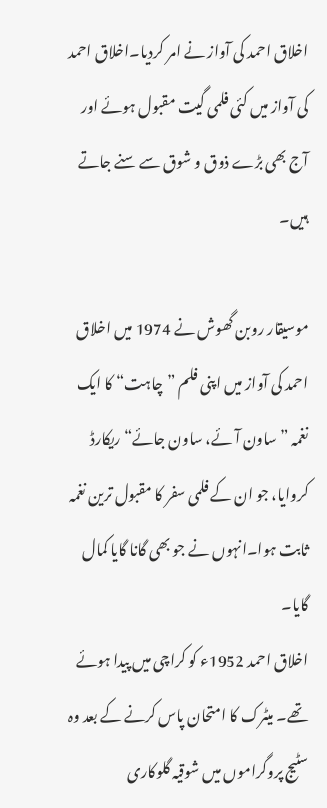اخلاق احمد کی آواز نے امر کردیا۔اخلاق احمد کی آواز میں کئی فلمی گیت مقبول ہوئے اور آج بھی بڑے ذوق و شوق سے سنے جاتے ہیں۔

موسیقار روبن گھوش نے 1974 میں اخلاق احمد کی آواز میں اپنی فلم ”چاہت“ کا ایک نغمہ ”ساون آئے، ساون جائے“ ریکارڈ کروایا، جو ان کے فلمی سفر کا مقبول ترین نغمہ ثابت ہوا۔انہوں نے جو بھی گانا گایا کمال گایا۔
اخلاق احمد 1952ء کو کراچی میں پیدا ہوئے تھے۔ میٹرک کا امتحان پاس کرنے کے بعد وہ سٹیج پروگراموں میں شوقیہ گلوکاری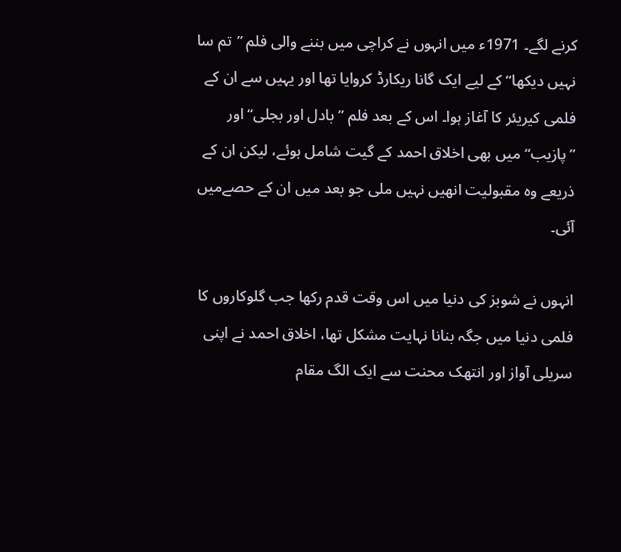کرنے لگے۔ 1971ء میں انہوں نے کراچی میں بننے والی فلم ’’تم سا نہیں دیکھا‘‘ کے لیے ایک گانا ریکارڈ کروایا تھا اور یہیں سے ان کے فلمی کیریئر کا آغاز ہوا۔ اس کے بعد فلم ’’بادل اور بجلی‘‘ اور ’’پازیب‘‘ میں بھی اخلاق احمد کے گیت شامل ہوئے، لیکن ان کے ذریعے وہ مقبولیت انھیں نہیں ملی جو بعد میں ان کے حصےمیں آئی۔

انہوں نے شوبز کی دنیا میں اس وقت قدم رکھا جب گلوکاروں کا فلمی دنیا میں جگہ بنانا نہایت مشکل تھا، اخلاق احمد نے اپنی سریلی آواز اور انتھک محنت سے ایک الگ مقام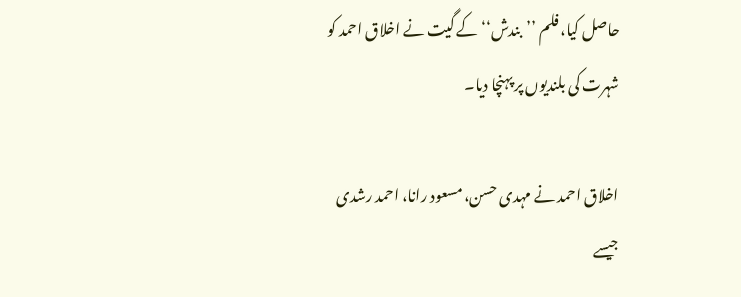حاصل کیا، فلم ’’بندش‘‘ کے گیت نے اخلاق احمد کو شہرت کی بلندیوں پر پہنچا دیا۔

اخلاق احمد نے مہدی حسن، مسعود رانا، احمد رشدی جیسے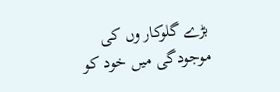بڑے گلوکار وں کی موجودگی میں خود کو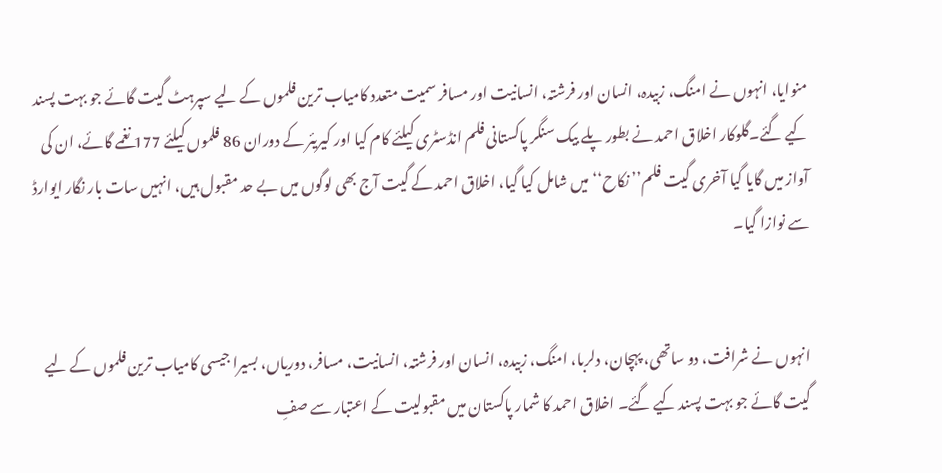منوایا، انہوں نے امنگ، زبیدہ، انسان اور فرشتہ، انسانیت اور مسافر سمیت متعدد کامیاب ترین فلموں کے لیے سپرہٹ گیت گائے جو بہت پسند کیے گئے۔گلوکار اخلاق احمد نے بطور پلے بیک سنگر پاکستانی فلم انڈسٹری کیلئے کام کیا اور کیریئر کے دوران 86 فلموں کیلئے 177 نغمے گائے، ان کی آواز میں گایا گیا آخری گیت فلم’’ نکاح‘‘ میں شامل کیا گیا، اخلاق احمد کے گیت آج بھی لوگوں میں بے حد مقبول ہیں، انہیں سات بار نگار ایوارڈ سے نوازا گیا۔


انہوں نے شرافت، دو ساتھی، پہچان، دلربا، امنگ، زبیدہ، انسان اور فرشتہ، انسانیت، مسافر، دوریاں، بسیرا جیسی کامیاب ترین فلموں کے لیے گیت گائے جو بہت پسند کیے گئے۔ اخلاق احمد کا شمار پاکستان میں مقبولیت کے اعتبار سے صفِ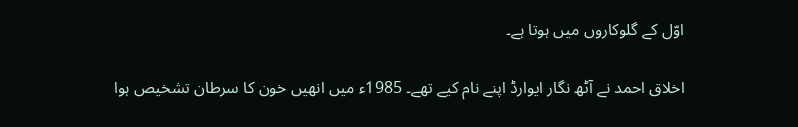اوّل کے گلوکاروں میں ہوتا ہے۔

اخلاق احمد نے آٹھ نگار ایوارڈ اپنے نام کیے تھے۔ 1985ء میں انھیں خون کا سرطان تشخیص ہوا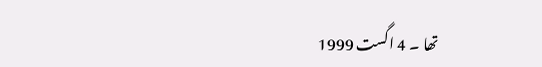تھا ۔ 4 اگست 1999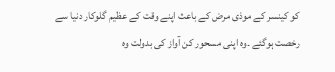کو کینسر کے موذی مرض کے باعث اپنے وقت کے عظیم گلوکار دنیا سے رخصت ہوگئے ۔وہ اپنی مسحور کن آواز کی بدولت وہ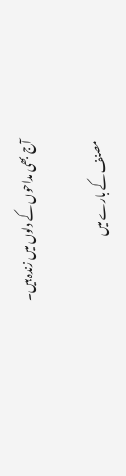آج بھی مداحوں کے دلوں میں زندہ ہیں۔

مصنف کے بارے میں